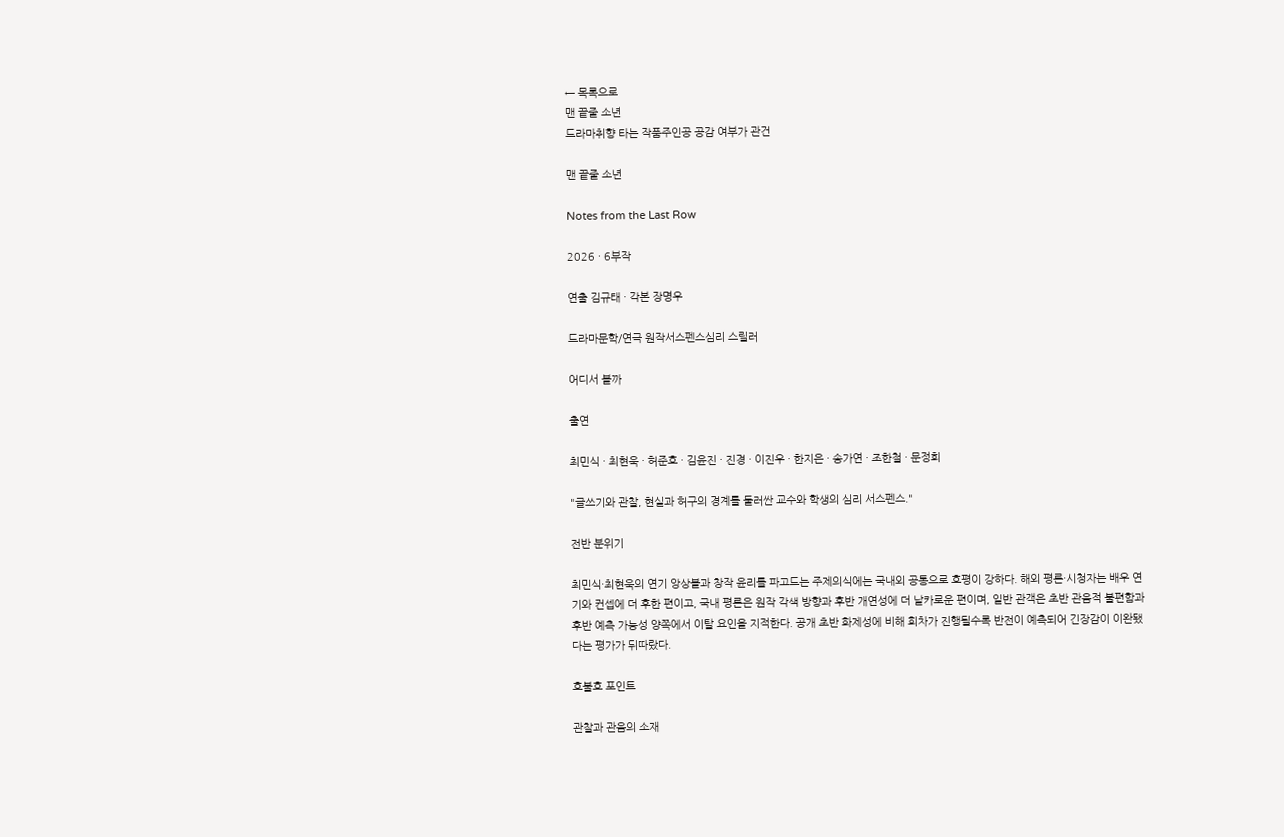← 목록으로
맨 끝줄 소년
드라마취향 타는 작품주인공 공감 여부가 관건

맨 끝줄 소년

Notes from the Last Row

2026 · 6부작

연출 김규태 · 각본 장명우

드라마문학/연극 원작서스펜스심리 스릴러

어디서 볼까

출연

최민식 · 최현욱 · 허준호 · 김윤진 · 진경 · 이진우 · 한지은 · 송가연 · 조한철 · 문정희

"글쓰기와 관찰, 현실과 허구의 경계를 둘러싼 교수와 학생의 심리 서스펜스."

전반 분위기

최민식·최현욱의 연기 앙상블과 창작 윤리를 파고드는 주제의식에는 국내외 공통으로 호평이 강하다. 해외 평론·시청자는 배우 연기와 컨셉에 더 후한 편이고, 국내 평론은 원작 각색 방향과 후반 개연성에 더 날카로운 편이며, 일반 관객은 초반 관음적 불편함과 후반 예측 가능성 양쪽에서 이탈 요인을 지적한다. 공개 초반 화제성에 비해 회차가 진행될수록 반전이 예측되어 긴장감이 이완됐다는 평가가 뒤따랐다.

호불호 포인트

관찰과 관음의 소재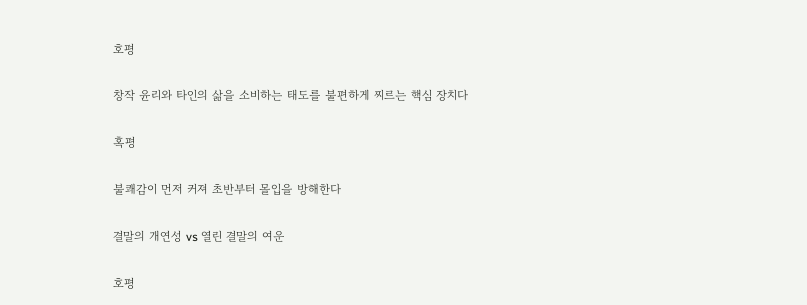호평

창작 윤리와 타인의 삶을 소비하는 태도를 불편하게 찌르는 핵심 장치다

혹평

불쾌감이 먼저 커져 초반부터 몰입을 방해한다

결말의 개연성 vs 열린 결말의 여운

호평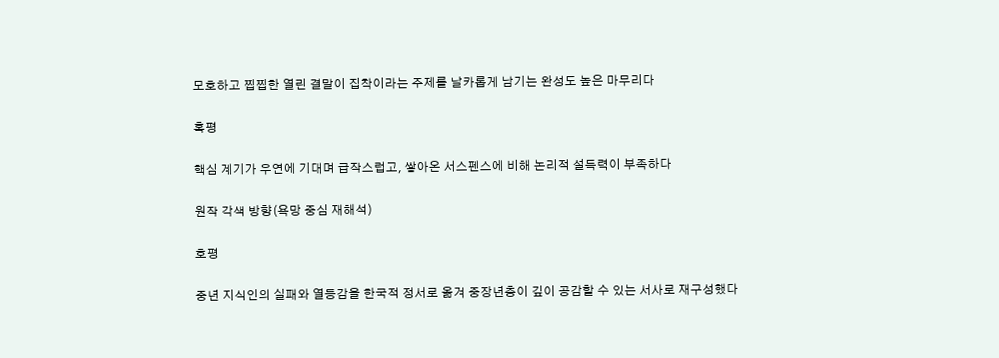모호하고 찝찝한 열린 결말이 집착이라는 주제를 날카롭게 남기는 완성도 높은 마무리다

혹평

핵심 계기가 우연에 기대며 급작스럽고, 쌓아온 서스펜스에 비해 논리적 설득력이 부족하다

원작 각색 방향(욕망 중심 재해석)

호평

중년 지식인의 실패와 열등감을 한국적 정서로 옮겨 중장년층이 깊이 공감할 수 있는 서사로 재구성했다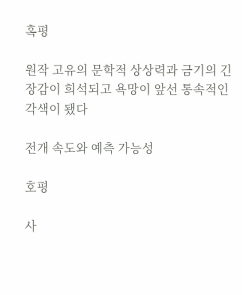혹평

원작 고유의 문학적 상상력과 금기의 긴장감이 희석되고 욕망이 앞선 통속적인 각색이 됐다

전개 속도와 예측 가능성

호평

사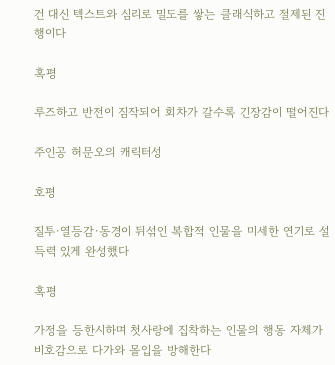건 대신 텍스트와 심리로 밀도를 쌓는 클래식하고 절제된 진행이다

혹평

루즈하고 반전이 짐작되어 회차가 갈수록 긴장감이 떨어진다

주인공 허문오의 캐릭터성

호평

질투·열등감·동경이 뒤섞인 복합적 인물을 미세한 연기로 설득력 있게 완성했다

혹평

가정을 등한시하며 첫사랑에 집착하는 인물의 행동 자체가 비호감으로 다가와 몰입을 방해한다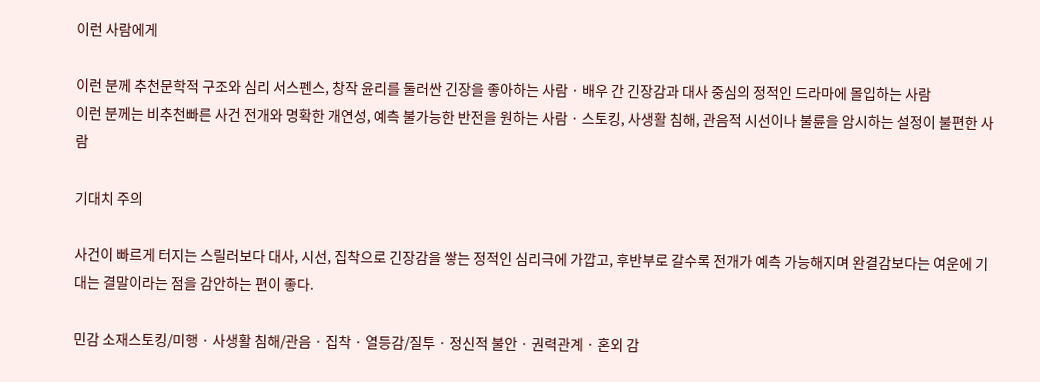이런 사람에게

이런 분께 추천문학적 구조와 심리 서스펜스, 창작 윤리를 둘러싼 긴장을 좋아하는 사람 · 배우 간 긴장감과 대사 중심의 정적인 드라마에 몰입하는 사람
이런 분께는 비추천빠른 사건 전개와 명확한 개연성, 예측 불가능한 반전을 원하는 사람 · 스토킹, 사생활 침해, 관음적 시선이나 불륜을 암시하는 설정이 불편한 사람

기대치 주의

사건이 빠르게 터지는 스릴러보다 대사, 시선, 집착으로 긴장감을 쌓는 정적인 심리극에 가깝고, 후반부로 갈수록 전개가 예측 가능해지며 완결감보다는 여운에 기대는 결말이라는 점을 감안하는 편이 좋다.

민감 소재스토킹/미행 · 사생활 침해/관음 · 집착 · 열등감/질투 · 정신적 불안 · 권력관계 · 혼외 감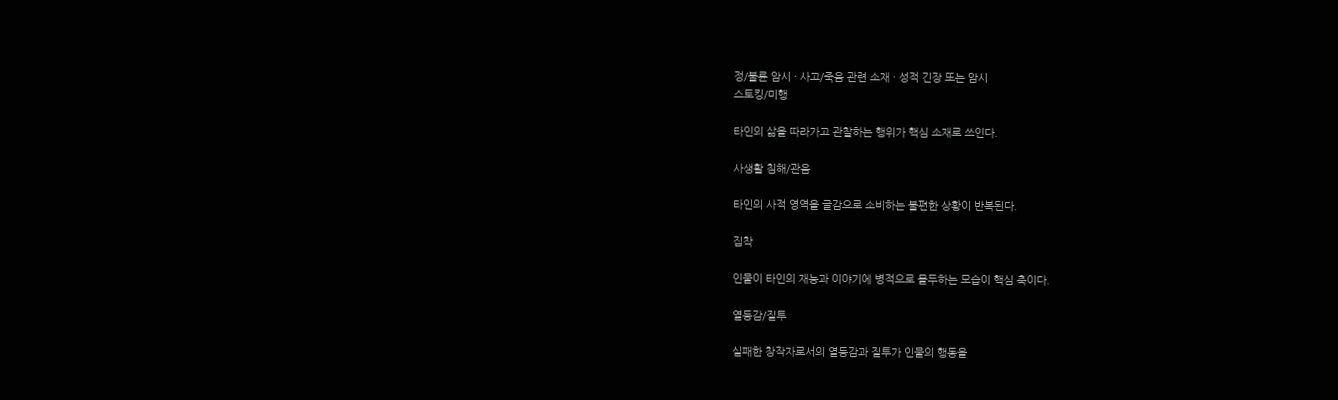정/불륜 암시 · 사고/죽음 관련 소재 · 성적 긴장 또는 암시
스토킹/미행

타인의 삶을 따라가고 관찰하는 행위가 핵심 소재로 쓰인다.

사생활 침해/관음

타인의 사적 영역을 글감으로 소비하는 불편한 상황이 반복된다.

집착

인물이 타인의 재능과 이야기에 병적으로 몰두하는 모습이 핵심 축이다.

열등감/질투

실패한 창작자로서의 열등감과 질투가 인물의 행동을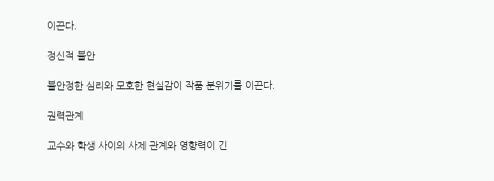이끈다.

정신적 불안

불안정한 심리와 모호한 현실감이 작품 분위기를 이끈다.

권력관계

교수와 학생 사이의 사제 관계와 영향력이 긴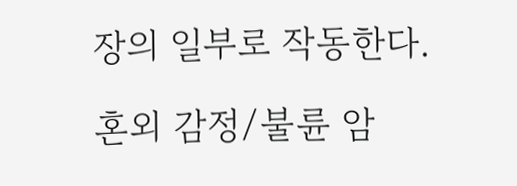장의 일부로 작동한다.

혼외 감정/불륜 암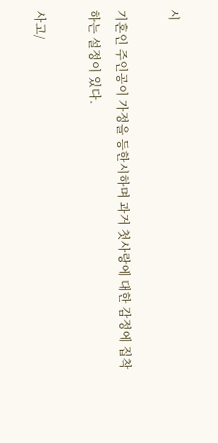시

기혼인 주인공이 가정을 등한시하며 과거 첫사랑에 대한 감정에 집착하는 설정이 있다.

사고/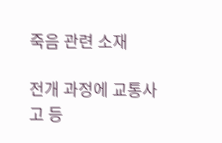죽음 관련 소재

전개 과정에 교통사고 등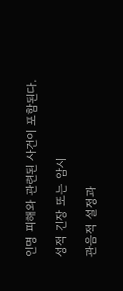인명 피해와 관련된 사건이 포함된다.

성적 긴장 또는 암시

관음적 설정과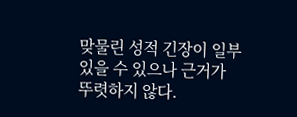맞물린 성적 긴장이 일부 있을 수 있으나 근거가 뚜렷하지 않다.